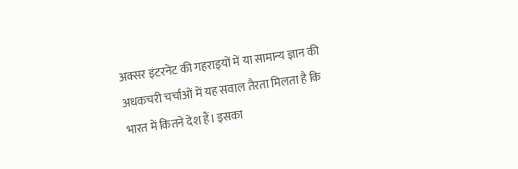अक्सर इंटरनेट की गहराइयों में या सामान्य ज्ञान की अधकचरी चर्चाओं में यह सवाल तैरता मिलता है कि भारत में कितने देश हैं। इसका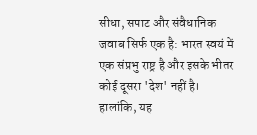सीधा, सपाट और संवैधानिक जवाब सिर्फ एक है: भारत स्वयं में एक संप्रभु राष्ट्र है और इसके भीतर कोई दूसरा 'देश' नहीं है। हालांकि, यह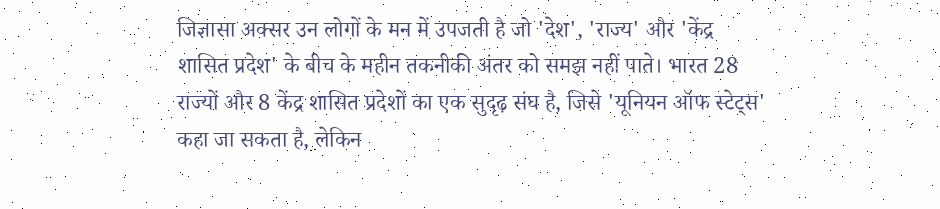जिज्ञासा अक्सर उन लोगों के मन में उपजती है जो 'देश', 'राज्य' और 'केंद्र शासित प्रदेश' के बीच के महीन तकनीकी अंतर को समझ नहीं पाते। भारत 28 राज्यों और 8 केंद्र शासित प्रदेशों का एक सुदृढ़ संघ है, जिसे 'यूनियन ऑफ स्टेट्स' कहा जा सकता है, लेकिन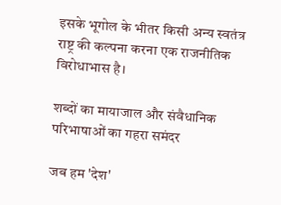इसके भूगोल के भीतर किसी अन्य स्वतंत्र राष्ट्र की कल्पना करना एक राजनीतिक विरोधाभास है।

शब्दों का मायाजाल और संवैधानिक परिभाषाओं का गहरा समंदर

जब हम 'देश'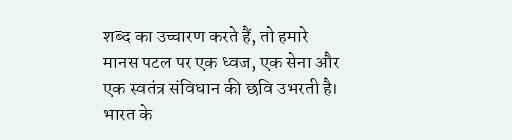शब्द का उच्चारण करते हैं, तो हमारे मानस पटल पर एक ध्वज, एक सेना और एक स्वतंत्र संविधान की छवि उभरती है। भारत के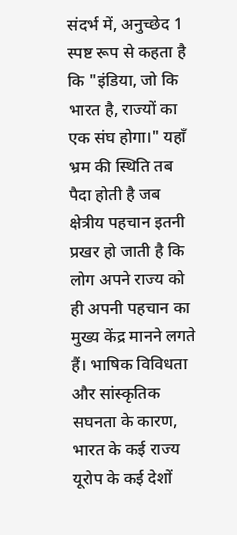संदर्भ में, अनुच्छेद 1 स्पष्ट रूप से कहता है कि "इंडिया, जो कि भारत है, राज्यों का एक संघ होगा।" यहाँ भ्रम की स्थिति तब पैदा होती है जब क्षेत्रीय पहचान इतनी प्रखर हो जाती है कि लोग अपने राज्य को ही अपनी पहचान का मुख्य केंद्र मानने लगते हैं। भाषिक विविधता और सांस्कृतिक सघनता के कारण, भारत के कई राज्य यूरोप के कई देशों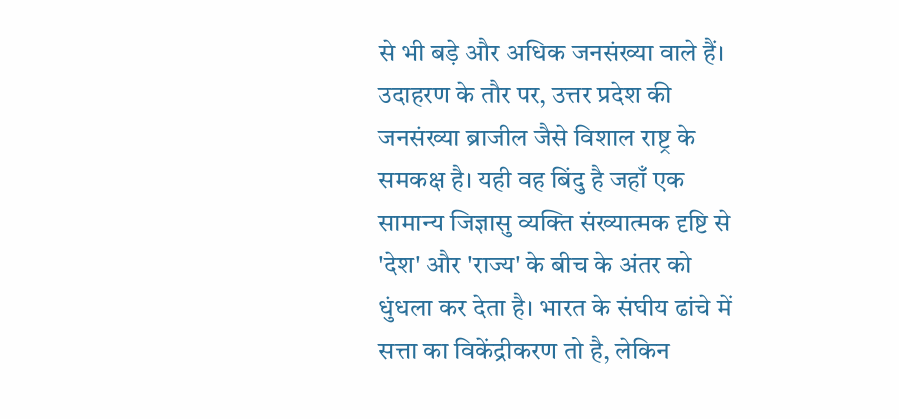से भी बड़े और अधिक जनसंख्या वाले हैं। उदाहरण के तौर पर, उत्तर प्रदेश की जनसंख्या ब्राजील जैसे विशाल राष्ट्र के समकक्ष है। यही वह बिंदु है जहाँ एक सामान्य जिज्ञासु व्यक्ति संख्यात्मक दृष्टि से 'देश' और 'राज्य' के बीच के अंतर को धुंधला कर देता है। भारत के संघीय ढांचे में सत्ता का विकेंद्रीकरण तो है, लेकिन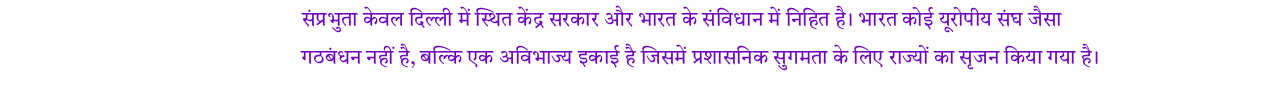संप्रभुता केवल दिल्ली में स्थित केंद्र सरकार और भारत के संविधान में निहित है। भारत कोई यूरोपीय संघ जैसा गठबंधन नहीं है, बल्कि एक अविभाज्य इकाई है जिसमें प्रशासनिक सुगमता के लिए राज्यों का सृजन किया गया है।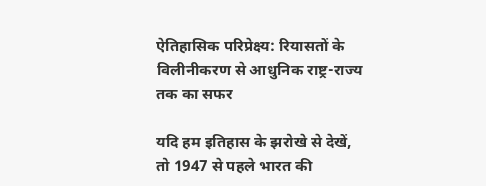ऐतिहासिक परिप्रेक्ष्य: रियासतों के विलीनीकरण से आधुनिक राष्ट्र-राज्य तक का सफर

यदि हम इतिहास के झरोखे से देखें, तो 1947 से पहले भारत की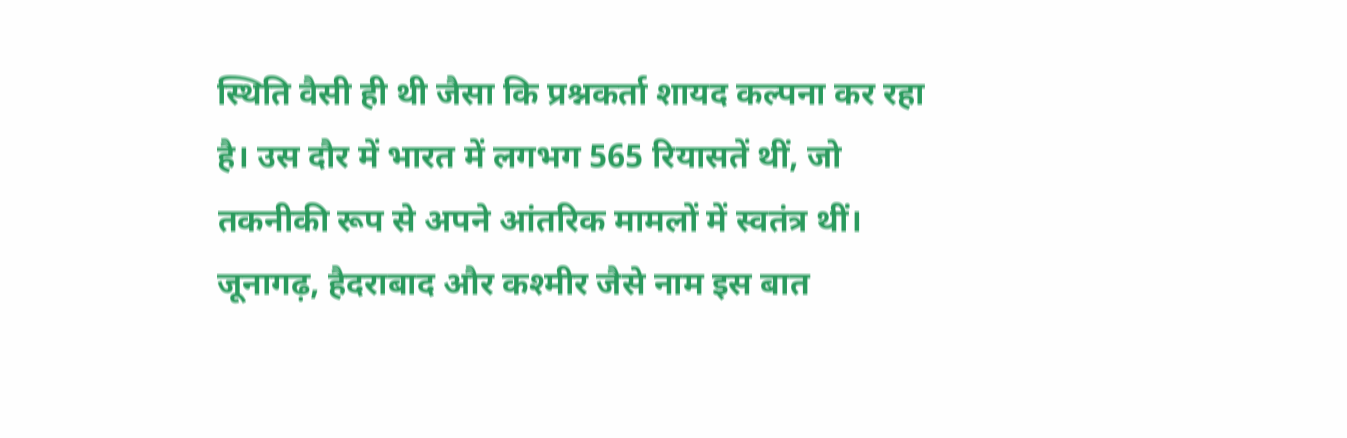स्थिति वैसी ही थी जैसा कि प्रश्नकर्ता शायद कल्पना कर रहा है। उस दौर में भारत में लगभग 565 रियासतें थीं, जो तकनीकी रूप से अपने आंतरिक मामलों में स्वतंत्र थीं। जूनागढ़, हैदराबाद और कश्मीर जैसे नाम इस बात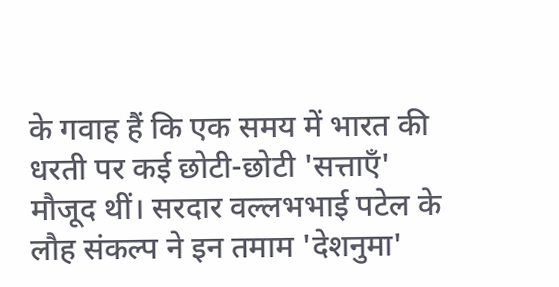के गवाह हैं कि एक समय में भारत की धरती पर कई छोटी-छोटी 'सत्ताएँ' मौजूद थीं। सरदार वल्लभभाई पटेल के लौह संकल्प ने इन तमाम 'देशनुमा'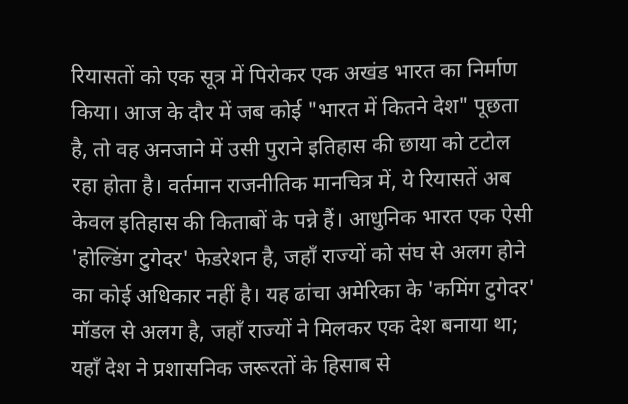रियासतों को एक सूत्र में पिरोकर एक अखंड भारत का निर्माण किया। आज के दौर में जब कोई "भारत में कितने देश" पूछता है, तो वह अनजाने में उसी पुराने इतिहास की छाया को टटोल रहा होता है। वर्तमान राजनीतिक मानचित्र में, ये रियासतें अब केवल इतिहास की किताबों के पन्ने हैं। आधुनिक भारत एक ऐसी 'होल्डिंग टुगेदर' फेडरेशन है, जहाँ राज्यों को संघ से अलग होने का कोई अधिकार नहीं है। यह ढांचा अमेरिका के 'कमिंग टुगेदर' मॉडल से अलग है, जहाँ राज्यों ने मिलकर एक देश बनाया था; यहाँ देश ने प्रशासनिक जरूरतों के हिसाब से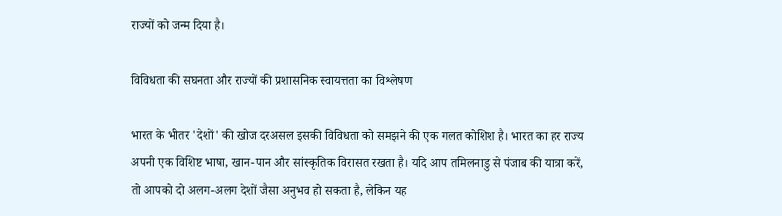राज्यों को जन्म दिया है।

विविधता की सघनता और राज्यों की प्रशासनिक स्वायत्तता का विश्लेषण

भारत के भीतर 'देशों' की खोज दरअसल इसकी विविधता को समझने की एक गलत कोशिश है। भारत का हर राज्य अपनी एक विशिष्ट भाषा, खान-पान और सांस्कृतिक विरासत रखता है। यदि आप तमिलनाडु से पंजाब की यात्रा करें, तो आपको दो अलग-अलग देशों जैसा अनुभव हो सकता है, लेकिन यह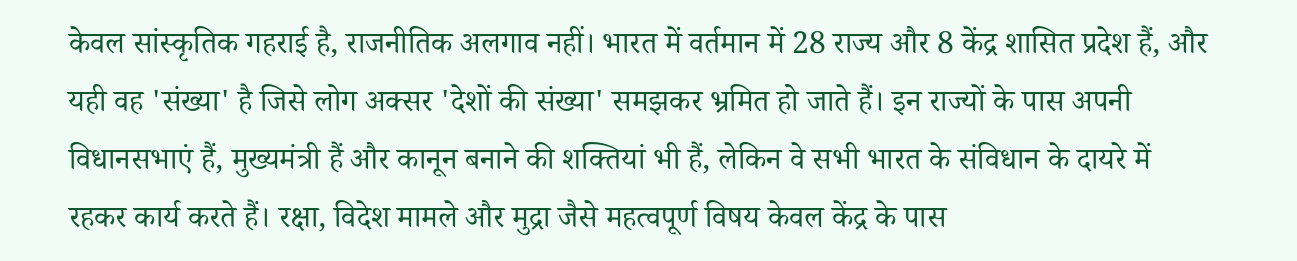केवल सांस्कृतिक गहराई है, राजनीतिक अलगाव नहीं। भारत में वर्तमान में 28 राज्य और 8 केंद्र शासित प्रदेश हैं, और यही वह 'संख्या' है जिसे लोग अक्सर 'देशों की संख्या' समझकर भ्रमित हो जाते हैं। इन राज्यों के पास अपनी विधानसभाएं हैं, मुख्यमंत्री हैं और कानून बनाने की शक्तियां भी हैं, लेकिन वे सभी भारत के संविधान के दायरे में रहकर कार्य करते हैं। रक्षा, विदेश मामले और मुद्रा जैसे महत्वपूर्ण विषय केवल केंद्र के पास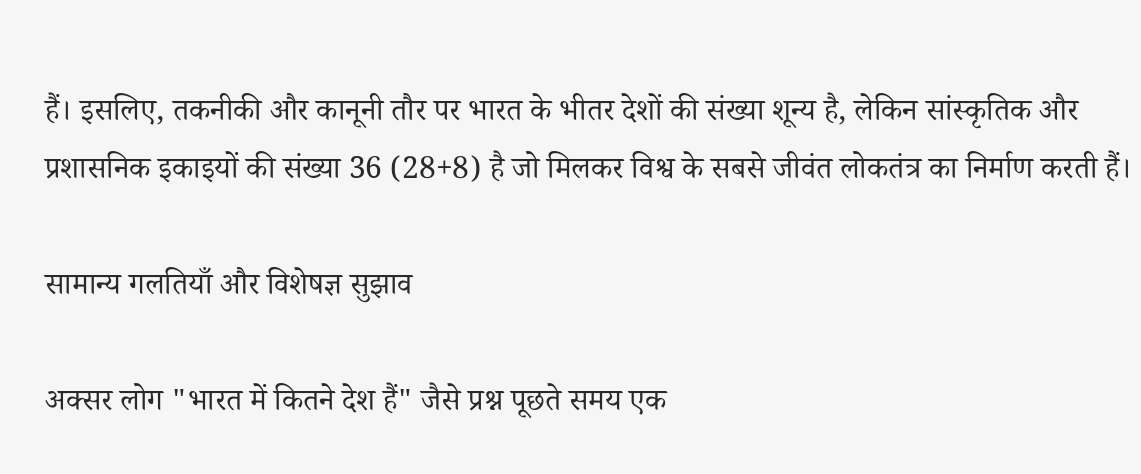हैं। इसलिए, तकनीकी और कानूनी तौर पर भारत के भीतर देशों की संख्या शून्य है, लेकिन सांस्कृतिक और प्रशासनिक इकाइयों की संख्या 36 (28+8) है जो मिलकर विश्व के सबसे जीवंत लोकतंत्र का निर्माण करती हैं।

सामान्य गलतियाँ और विशेषज्ञ सुझाव

अक्सर लोग "भारत में कितने देश हैं" जैसे प्रश्न पूछते समय एक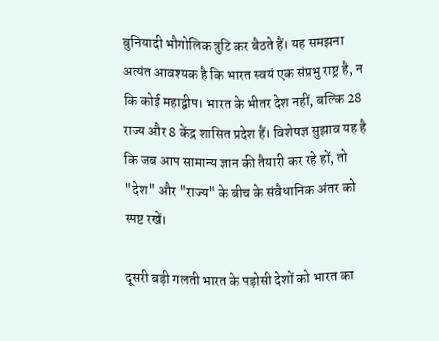बुनियादी भौगोलिक त्रुटि कर बैठते हैं। यह समझना अत्यंत आवश्यक है कि भारत स्वयं एक संप्रभु राष्ट्र है, न कि कोई महाद्वीप। भारत के भीतर देश नहीं, बल्कि 28 राज्य और 8 केंद्र शासित प्रदेश हैं। विशेषज्ञ सुझाव यह है कि जब आप सामान्य ज्ञान की तैयारी कर रहे हों, तो "देश" और "राज्य" के बीच के संवैधानिक अंतर को स्पष्ट रखें।

दूसरी बड़ी गलती भारत के पड़ोसी देशों को भारत का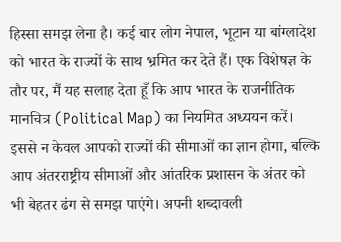हिस्सा समझ लेना है। कई बार लोग नेपाल, भूटान या बांग्लादेश को भारत के राज्यों के साथ भ्रमित कर देते हैं। एक विशेषज्ञ के तौर पर, मैं यह सलाह देता हूँ कि आप भारत के राजनीतिक मानचित्र (Political Map) का नियमित अध्ययन करें। इससे न केवल आपको राज्यों की सीमाओं का ज्ञान होगा, बल्कि आप अंतरराष्ट्रीय सीमाओं और आंतरिक प्रशासन के अंतर को भी बेहतर ढंग से समझ पाएंगे। अपनी शब्दावली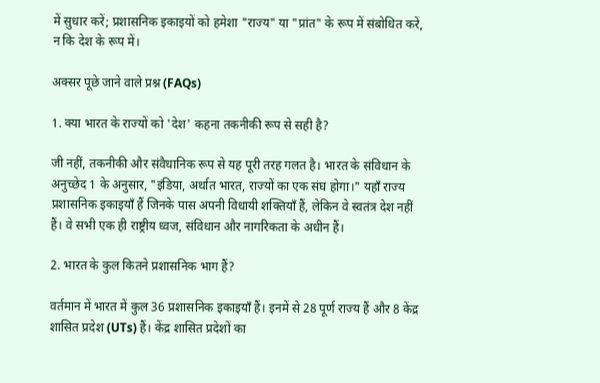में सुधार करें; प्रशासनिक इकाइयों को हमेशा "राज्य" या "प्रांत" के रूप में संबोधित करें, न कि देश के रूप में।

अक्सर पूछे जाने वाले प्रश्न (FAQs)

1. क्या भारत के राज्यों को 'देश' कहना तकनीकी रूप से सही है?

जी नहीं, तकनीकी और संवैधानिक रूप से यह पूरी तरह गलत है। भारत के संविधान के अनुच्छेद 1 के अनुसार, "इंडिया, अर्थात भारत, राज्यों का एक संघ होगा।" यहाँ राज्य प्रशासनिक इकाइयाँ हैं जिनके पास अपनी विधायी शक्तियाँ हैं, लेकिन वे स्वतंत्र देश नहीं हैं। वे सभी एक ही राष्ट्रीय ध्वज, संविधान और नागरिकता के अधीन हैं।

2. भारत के कुल कितने प्रशासनिक भाग हैं?

वर्तमान में भारत में कुल 36 प्रशासनिक इकाइयाँ हैं। इनमें से 28 पूर्ण राज्य हैं और 8 केंद्र शासित प्रदेश (UTs) हैं। केंद्र शासित प्रदेशों का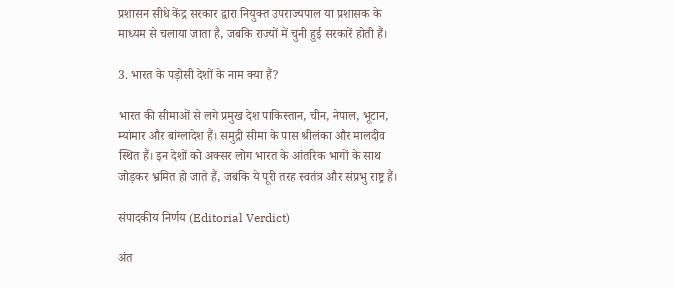प्रशासन सीधे केंद्र सरकार द्वारा नियुक्त उपराज्यपाल या प्रशासक के माध्यम से चलाया जाता है, जबकि राज्यों में चुनी हुई सरकारें होती हैं।

3. भारत के पड़ोसी देशों के नाम क्या हैं?

भारत की सीमाओं से लगे प्रमुख देश पाकिस्तान, चीन, नेपाल, भूटान, म्यांमार और बांग्लादेश हैं। समुद्री सीमा के पास श्रीलंका और मालदीव स्थित हैं। इन देशों को अक्सर लोग भारत के आंतरिक भागों के साथ जोड़कर भ्रमित हो जाते हैं, जबकि ये पूरी तरह स्वतंत्र और संप्रभु राष्ट्र हैं।

संपादकीय निर्णय (Editorial Verdict)

अंत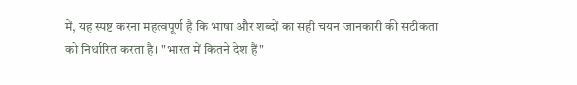में, यह स्पष्ट करना महत्वपूर्ण है कि भाषा और शब्दों का सही चयन जानकारी की सटीकता को निर्धारित करता है। "भारत में कितने देश हैं"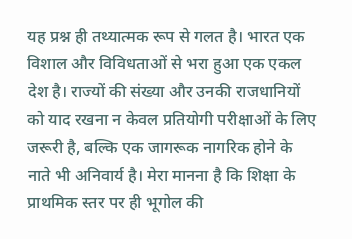यह प्रश्न ही तथ्यात्मक रूप से गलत है। भारत एक विशाल और विविधताओं से भरा हुआ एक एकल देश है। राज्यों की संख्या और उनकी राजधानियों को याद रखना न केवल प्रतियोगी परीक्षाओं के लिए जरूरी है, बल्कि एक जागरूक नागरिक होने के नाते भी अनिवार्य है। मेरा मानना है कि शिक्षा के प्राथमिक स्तर पर ही भूगोल की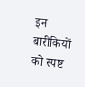इन बारीकियों को स्पष्ट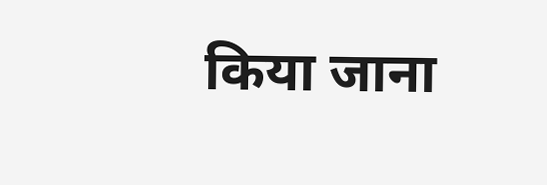किया जाना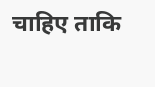चाहिए ताकि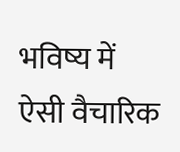भविष्य में ऐसी वैचारिक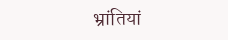भ्रांतियां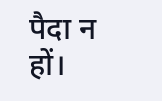पैदा न हों।